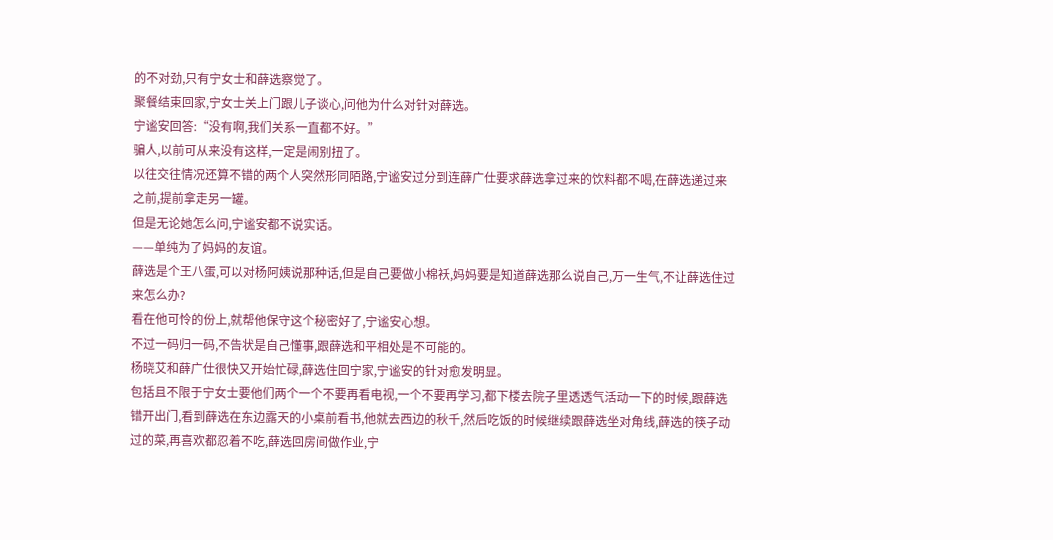的不对劲,只有宁女士和薛选察觉了。
聚餐结束回家,宁女士关上门跟儿子谈心,问他为什么对针对薛选。
宁谧安回答:“没有啊,我们关系一直都不好。”
骗人,以前可从来没有这样,一定是闹别扭了。
以往交往情况还算不错的两个人突然形同陌路,宁谧安过分到连薛广仕要求薛选拿过来的饮料都不喝,在薛选递过来之前,提前拿走另一罐。
但是无论她怎么问,宁谧安都不说实话。
——单纯为了妈妈的友谊。
薛选是个王八蛋,可以对杨阿姨说那种话,但是自己要做小棉袄,妈妈要是知道薛选那么说自己,万一生气,不让薛选住过来怎么办?
看在他可怜的份上,就帮他保守这个秘密好了,宁谧安心想。
不过一码归一码,不告状是自己懂事,跟薛选和平相处是不可能的。
杨晓艾和薛广仕很快又开始忙碌,薛选住回宁家,宁谧安的针对愈发明显。
包括且不限于宁女士要他们两个一个不要再看电视,一个不要再学习,都下楼去院子里透透气活动一下的时候,跟薛选错开出门,看到薛选在东边露天的小桌前看书,他就去西边的秋千,然后吃饭的时候继续跟薛选坐对角线,薛选的筷子动过的菜,再喜欢都忍着不吃,薛选回房间做作业,宁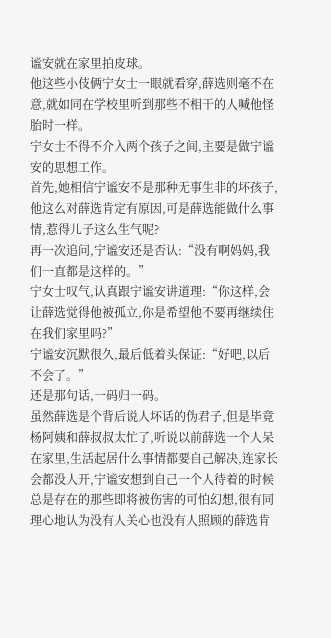谧安就在家里拍皮球。
他这些小伎俩宁女士一眼就看穿,薛选则毫不在意,就如同在学校里听到那些不相干的人喊他怪胎时一样。
宁女士不得不介入两个孩子之间,主要是做宁谧安的思想工作。
首先,她相信宁谧安不是那种无事生非的坏孩子,他这么对薛选肯定有原因,可是薛选能做什么事情,惹得儿子这么生气呢?
再一次追问,宁谧安还是否认:“没有啊妈妈,我们一直都是这样的。”
宁女士叹气,认真跟宁谧安讲道理:“你这样,会让薛选觉得他被孤立,你是希望他不要再继续住在我们家里吗?”
宁谧安沉默很久,最后低着头保证:“好吧,以后不会了。”
还是那句话,一码归一码。
虽然薛选是个背后说人坏话的伪君子,但是毕竟杨阿姨和薛叔叔太忙了,听说以前薛选一个人呆在家里,生活起居什么事情都要自己解决,连家长会都没人开,宁谧安想到自己一个人待着的时候总是存在的那些即将被伤害的可怕幻想,很有同理心地认为没有人关心也没有人照顾的薛选肯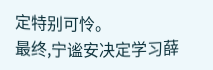定特别可怜。
最终,宁谧安决定学习薛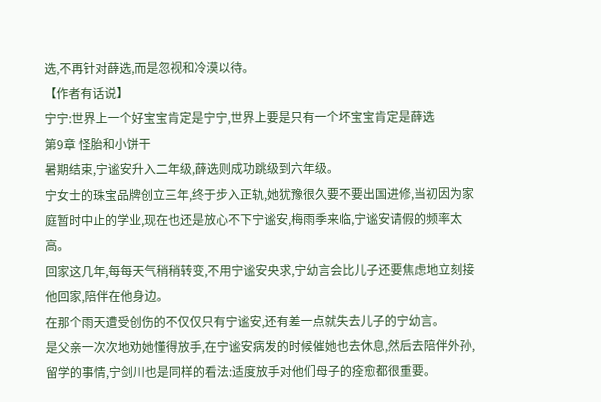选,不再针对薛选,而是忽视和冷漠以待。
【作者有话说】
宁宁:世界上一个好宝宝肯定是宁宁,世界上要是只有一个坏宝宝肯定是薛选
第9章 怪胎和小饼干
暑期结束,宁谧安升入二年级,薛选则成功跳级到六年级。
宁女士的珠宝品牌创立三年,终于步入正轨,她犹豫很久要不要出国进修,当初因为家庭暂时中止的学业,现在也还是放心不下宁谧安,梅雨季来临,宁谧安请假的频率太高。
回家这几年,每每天气稍稍转变,不用宁谧安央求,宁幼言会比儿子还要焦虑地立刻接他回家,陪伴在他身边。
在那个雨天遭受创伤的不仅仅只有宁谧安,还有差一点就失去儿子的宁幼言。
是父亲一次次地劝她懂得放手,在宁谧安病发的时候催她也去休息,然后去陪伴外孙,留学的事情,宁剑川也是同样的看法:适度放手对他们母子的痊愈都很重要。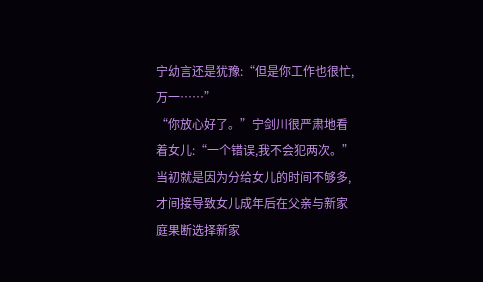宁幼言还是犹豫:“但是你工作也很忙,万一……”
“你放心好了。”宁剑川很严肃地看着女儿:“一个错误,我不会犯两次。”
当初就是因为分给女儿的时间不够多,才间接导致女儿成年后在父亲与新家庭果断选择新家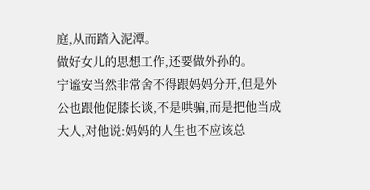庭,从而踏入泥潭。
做好女儿的思想工作,还要做外孙的。
宁谧安当然非常舍不得跟妈妈分开,但是外公也跟他促膝长谈,不是哄骗,而是把他当成大人,对他说:妈妈的人生也不应该总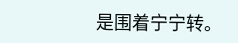是围着宁宁转。